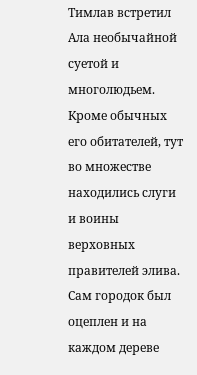Тимлав встретил Ала необычайной суетой и многолюдьем. Кроме обычных его обитателей, тут во множестве находились слуги и воины верховных правителей элива. Сам городок был оцеплен и на каждом дереве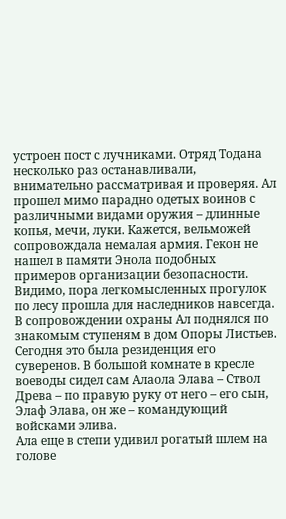устроен пост с лучниками. Отряд Тодана несколько раз останавливали, внимательно рассматривая и проверяя. Ал прошел мимо парадно одетых воинов с различными видами оружия – длинные копья, мечи, луки. Кажется, вельможей сопровождала немалая армия. Гекон не нашел в памяти Энола подобных примеров организации безопасности. Видимо, пора легкомысленных прогулок по лесу прошла для наследников навсегда.
В сопровождении охраны Ал поднялся по знакомым ступеням в дом Опоры Листьев. Сегодня это была резиденция его суверенов. В большой комнате в кресле воеводы сидел сам Алаола Элава – Ствол Древа – по правую руку от него – его сын, Элаф Элава, он же – командующий войсками элива.
Ала еще в степи удивил рогатый шлем на голове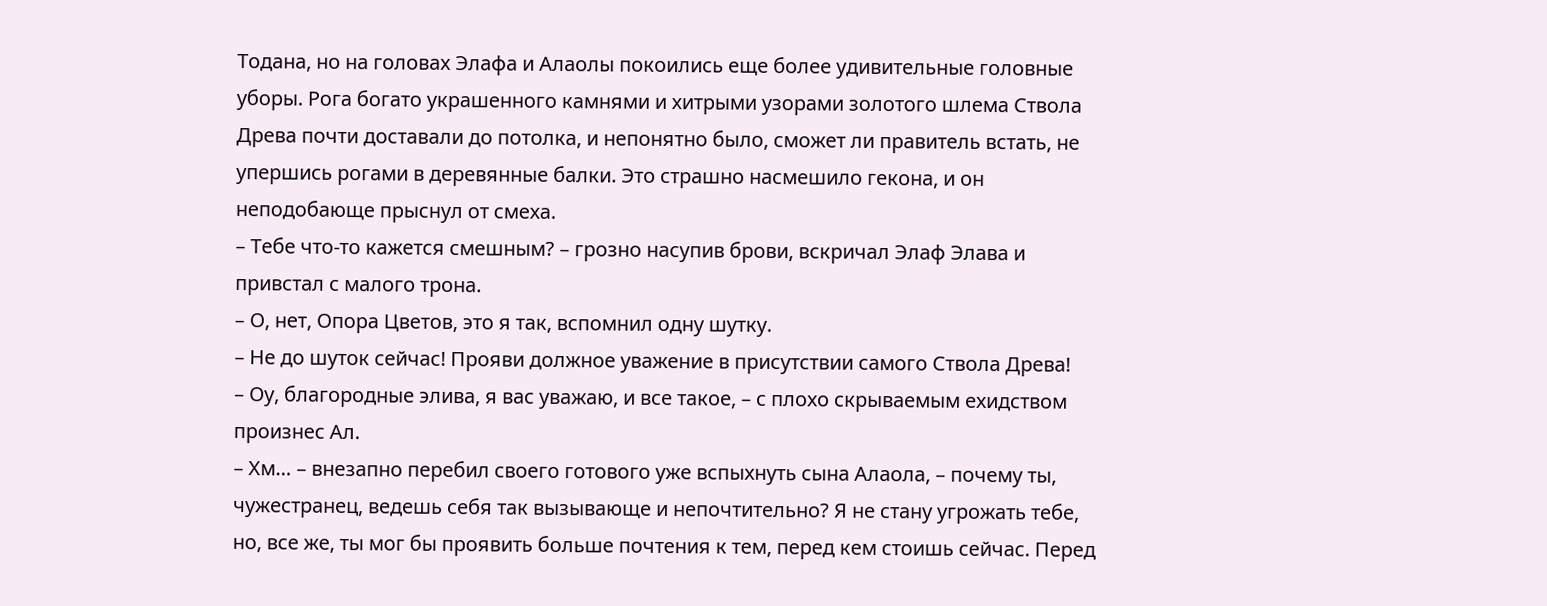Тодана, но на головах Элафа и Алаолы покоились еще более удивительные головные уборы. Рога богато украшенного камнями и хитрыми узорами золотого шлема Ствола Древа почти доставали до потолка, и непонятно было, сможет ли правитель встать, не упершись рогами в деревянные балки. Это страшно насмешило гекона, и он неподобающе прыснул от смеха.
– Тебе что-то кажется смешным? – грозно насупив брови, вскричал Элаф Элава и привстал с малого трона.
– О, нет, Опора Цветов, это я так, вспомнил одну шутку.
– Не до шуток сейчас! Прояви должное уважение в присутствии самого Ствола Древа!
– Оу, благородные элива, я вас уважаю, и все такое, – с плохо скрываемым ехидством произнес Ал.
– Хм… – внезапно перебил своего готового уже вспыхнуть сына Алаола, – почему ты, чужестранец, ведешь себя так вызывающе и непочтительно? Я не стану угрожать тебе, но, все же, ты мог бы проявить больше почтения к тем, перед кем стоишь сейчас. Перед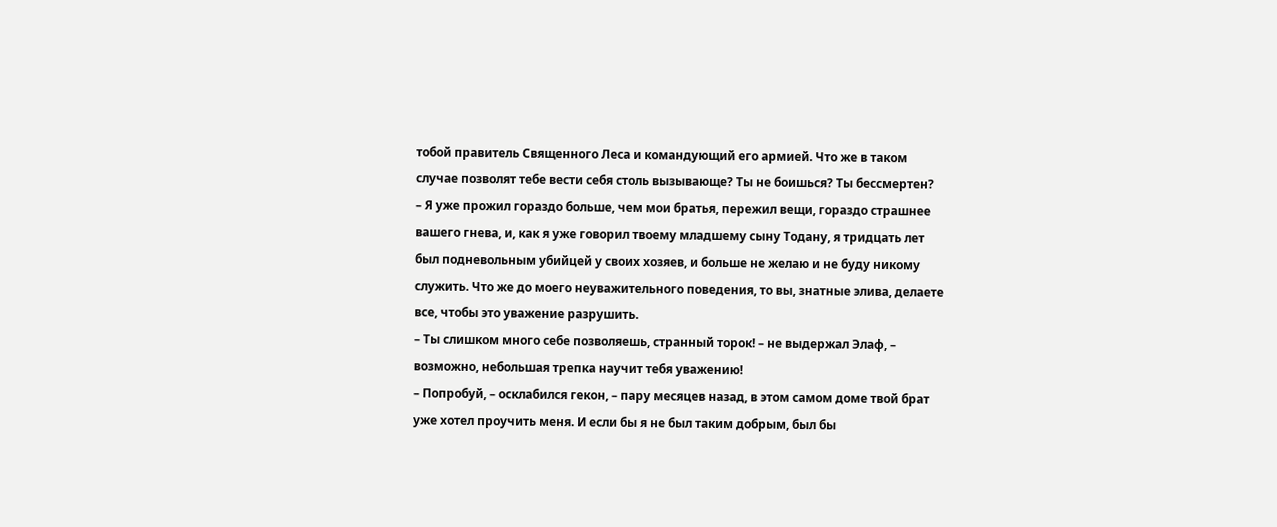тобой правитель Священного Леса и командующий его армией. Что же в таком случае позволят тебе вести себя столь вызывающе? Ты не боишься? Ты бессмертен?
– Я уже прожил гораздо больше, чем мои братья, пережил вещи, гораздо страшнее вашего гнева, и, как я уже говорил твоему младшему сыну Тодану, я тридцать лет был подневольным убийцей у своих хозяев, и больше не желаю и не буду никому служить. Что же до моего неуважительного поведения, то вы, знатные элива, делаете все, чтобы это уважение разрушить.
– Ты слишком много себе позволяешь, странный торок! – не выдержал Элаф, – возможно, небольшая трепка научит тебя уважению!
– Попробуй, – осклабился гекон, – пару месяцев назад, в этом самом доме твой брат уже хотел проучить меня. И если бы я не был таким добрым, был бы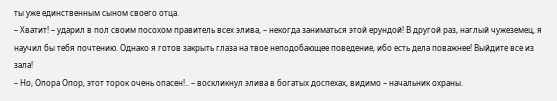ты уже единственным сыном своего отца.
– Хватит! – ударил в пол своим посохом правитель всех элива, – некогда заниматься этой ерундой! В другой раз, наглый чужеземец, я научил бы тебя почтению. Однако я готов закрыть глаза на твое неподобающее поведение, ибо есть дела поважнее! Выйдите все из зала!
– Но, Опора Опор, этот торок очень опасен!.. – воскликнул элива в богатых доспехах, видимо – начальник охраны.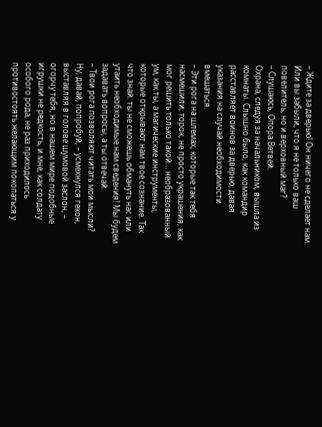– Ждите за дверью! Он ничего не сделает нам. Или вы забыли, что я не только ваш повелитель, но и верховный маг?
– Слушаюсь, Опора Ветвей.
Охрана, следуя за начальником, вышла из комнаты. Слышно было, как командир расставляет воинов за дверью, давая указания на случай необходимости вмешаться.
– Эти рога на шлемах, которые так тебя насмешили, торок, не просто украшения, как мог решить только такой… необразованный ум, как ты, а магические инструменты, которые открывают нам твое сознание. Так что знай: ты не сможешь обмануть нас или утаить необходимые нам сведения! Мы будем задавать вопросы, а ты отвечай.
– Твои рога позволяют читать мои мысли? Ну, давай, попробуй, – усмехнулся гекон, выставляя в голове шумовой заслон, – огорчу тебя, но в нашем мире подобные игрушки не редкость, и мне, как солдату особого рода, не раз приходилось противостоять желающим покопаться у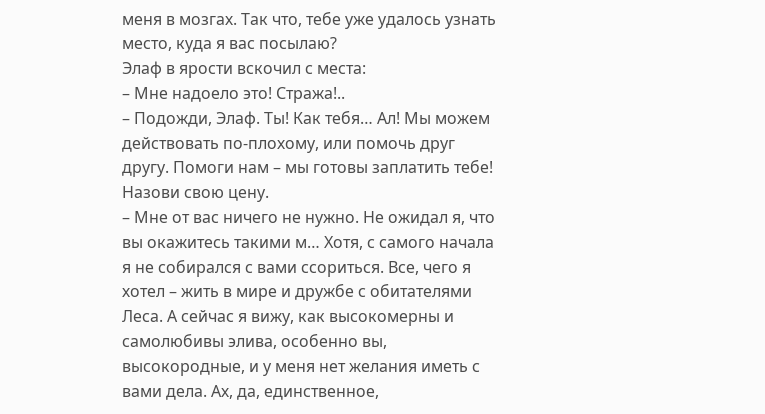меня в мозгах. Так что, тебе уже удалось узнать место, куда я вас посылаю?
Элаф в ярости вскочил с места:
– Мне надоело это! Стража!..
– Подожди, Элаф. Ты! Как тебя… Ал! Мы можем действовать по-плохому, или помочь друг другу. Помоги нам – мы готовы заплатить тебе! Назови свою цену.
– Мне от вас ничего не нужно. Не ожидал я, что вы окажитесь такими м… Хотя, с самого начала я не собирался с вами ссориться. Все, чего я хотел – жить в мире и дружбе с обитателями Леса. А сейчас я вижу, как высокомерны и самолюбивы элива, особенно вы, высокородные, и у меня нет желания иметь с вами дела. Ах, да, единственное,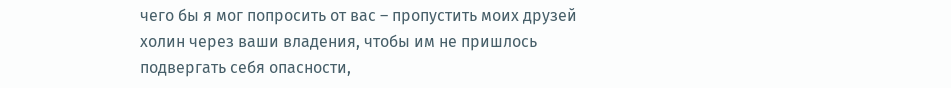чего бы я мог попросить от вас – пропустить моих друзей холин через ваши владения, чтобы им не пришлось подвергать себя опасности,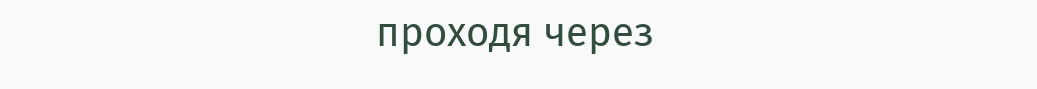проходя через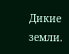Дикие земли.